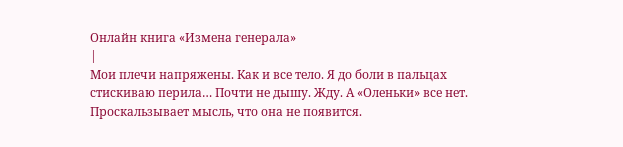Онлайн книга «Измена генерала»
|
Мои плечи напряжены. Как и все тело. Я до боли в пальцах стискиваю перила… Почти не дышу. Жду. А «Оленьки» все нет. Проскальзывает мысль, что она не появится.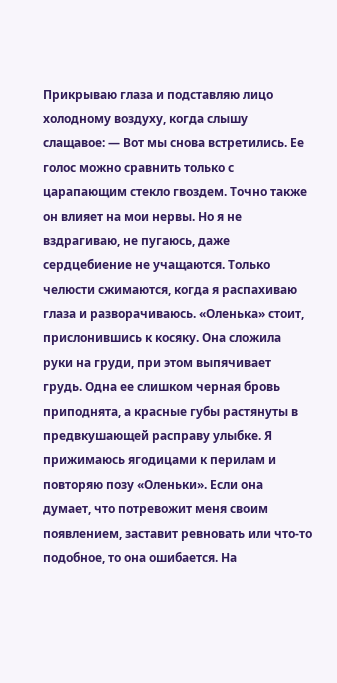Прикрываю глаза и подставляю лицо холодному воздуху, когда слышу слащавое: — Вот мы снова встретились. Ее голос можно сравнить только с царапающим стекло гвоздем. Точно также он влияет на мои нервы. Но я не вздрагиваю, не пугаюсь, даже сердцебиение не учащаются. Только челюсти сжимаются, когда я распахиваю глаза и разворачиваюсь. «Оленька» стоит, прислонившись к косяку. Она сложила руки на груди, при этом выпячивает грудь. Одна ее слишком черная бровь приподнята, а красные губы растянуты в предвкушающей расправу улыбке. Я прижимаюсь ягодицами к перилам и повторяю позу «Оленьки». Если она думает, что потревожит меня своим появлением, заставит ревновать или что-то подобное, то она ошибается. На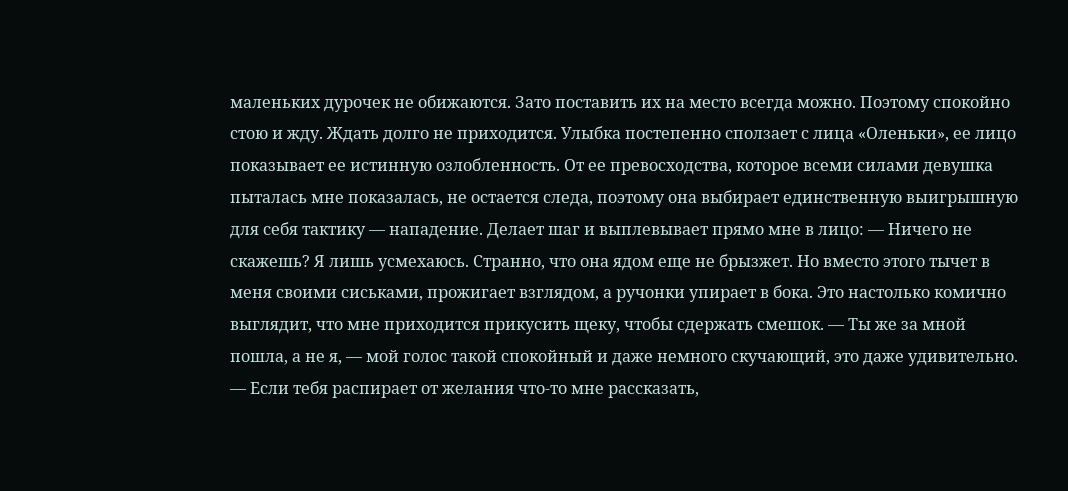маленьких дурочек не обижаются. Зато поставить их на место всегда можно. Поэтому спокойно стою и жду. Ждать долго не приходится. Улыбка постепенно сползает с лица «Оленьки», ее лицо показывает ее истинную озлобленность. От ее превосходства, которое всеми силами девушка пыталась мне показалась, не остается следа, поэтому она выбирает единственную выигрышную для себя тактику — нападение. Делает шаг и выплевывает прямо мне в лицо: — Ничего не скажешь? Я лишь усмехаюсь. Странно, что она ядом еще не брызжет. Но вместо этого тычет в меня своими сиськами, прожигает взглядом, а ручонки упирает в бока. Это настолько комично выглядит, что мне приходится прикусить щеку, чтобы сдержать смешок. — Ты же за мной пошла, а не я, — мой голос такой спокойный и даже немного скучающий, это даже удивительно. — Если тебя распирает от желания что-то мне рассказать,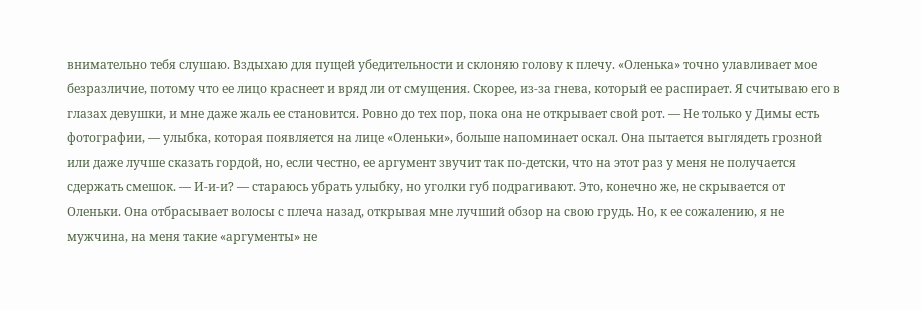внимательно тебя слушаю. Вздыхаю для пущей убедительности и склоняю голову к плечу. «Оленька» точно улавливает мое безразличие, потому что ее лицо краснеет и вряд ли от смущения. Скорее, из-за гнева, который ее распирает. Я считываю его в глазах девушки, и мне даже жаль ее становится. Ровно до тех пор, пока она не открывает свой рот. — Не только у Димы есть фотографии, — улыбка, которая появляется на лице «Оленьки», больше напоминает оскал. Она пытается выглядеть грозной или даже лучше сказать гордой, но, если честно, ее аргумент звучит так по-детски, что на этот раз у меня не получается сдержать смешок. — И-и-и? — стараюсь убрать улыбку, но уголки губ подрагивают. Это, конечно же, не скрывается от Оленьки. Она отбрасывает волосы с плеча назад, открывая мне лучший обзор на свою грудь. Но, к ее сожалению, я не мужчина, на меня такие «аргументы» не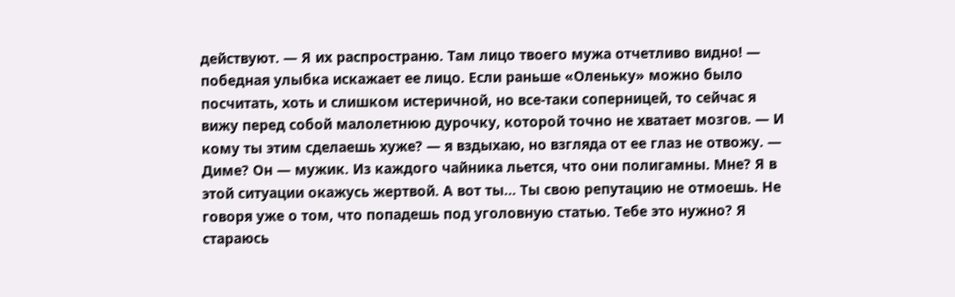действуют. — Я их распространю. Там лицо твоего мужа отчетливо видно! — победная улыбка искажает ее лицо. Если раньше «Оленьку» можно было посчитать, хоть и слишком истеричной, но все-таки соперницей, то сейчас я вижу перед собой малолетнюю дурочку, которой точно не хватает мозгов. — И кому ты этим сделаешь хуже? — я вздыхаю, но взгляда от ее глаз не отвожу. — Диме? Он — мужик. Из каждого чайника льется, что они полигамны. Мне? Я в этой ситуации окажусь жертвой. А вот ты… Ты свою репутацию не отмоешь. Не говоря уже о том, что попадешь под уголовную статью. Тебе это нужно? Я стараюсь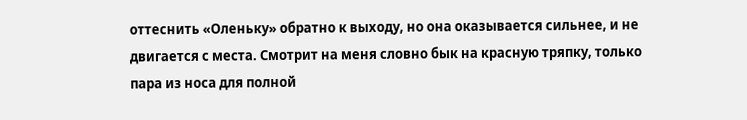оттеснить «Оленьку» обратно к выходу, но она оказывается сильнее, и не двигается с места. Смотрит на меня словно бык на красную тряпку, только пара из носа для полной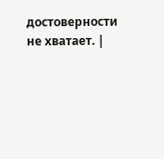достоверности не хватает. |